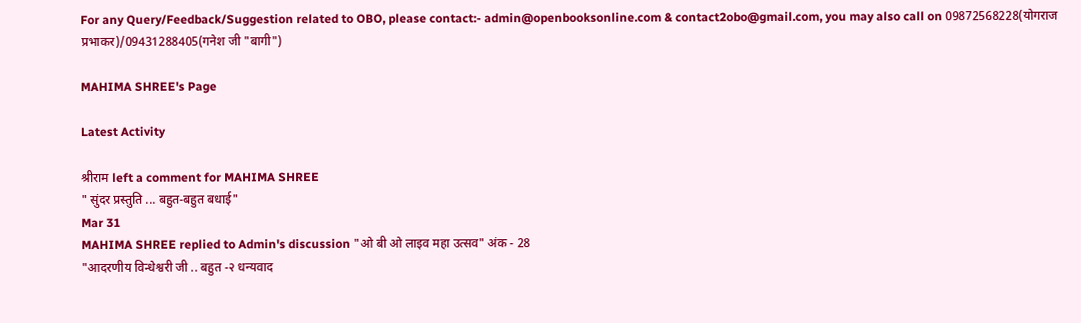For any Query/Feedback/Suggestion related to OBO, please contact:- admin@openbooksonline.com & contact2obo@gmail.com, you may also call on 09872568228(योगराज प्रभाकर)/09431288405(गनेश जी "बागी")

MAHIMA SHREE's Page

Latest Activity

श्रीराम left a comment for MAHIMA SHREE
" सुंदर प्रस्तुति ... बहुत-बहुत बधाई"
Mar 31
MAHIMA SHREE replied to Admin's discussion "ओ बी ओ लाइव महा उत्सव" अंक - 28
"आदरणीय विन्धेश्वरी जी .. बहुत -२ धन्यवाद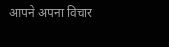आपने अपना विचार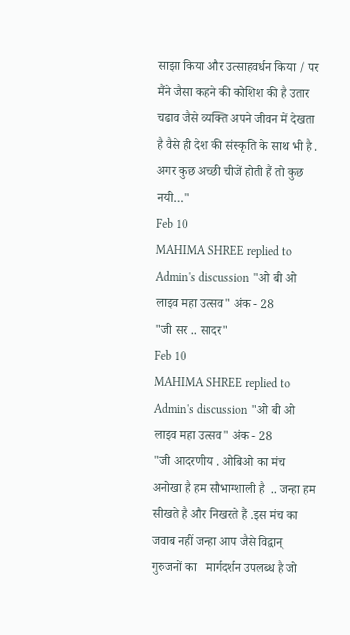साझा किया और उत्साहवर्धन किया / पर मैंने जैसा कहने की कोशिश की है उतार चढाव जैसे व्यक्ति अपने जीवन में देखता है वैसे ही देश की संस्कृति के साथ भी है . अगर कुछ अच्छी चीजें होती हैं तो कुछ नयी…"
Feb 10
MAHIMA SHREE replied to Admin's discussion "ओ बी ओ लाइव महा उत्सव" अंक - 28
"जी सर .. सादर"
Feb 10
MAHIMA SHREE replied to Admin's discussion "ओ बी ओ लाइव महा उत्सव" अंक - 28
"जी आदरणीय . ओबिओ का मंच अनोखा है हम सौभाग्शाली है  .. जन्हा हम सीखते है और निखरते हैं .इस मंच का जवाब नहीं जन्हा आप जैसे विद्वान्  गुरुजनों का   मार्गदर्शन उपलब्ध है जो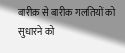बारीक़ से बारीक गलतियों को सुधारने को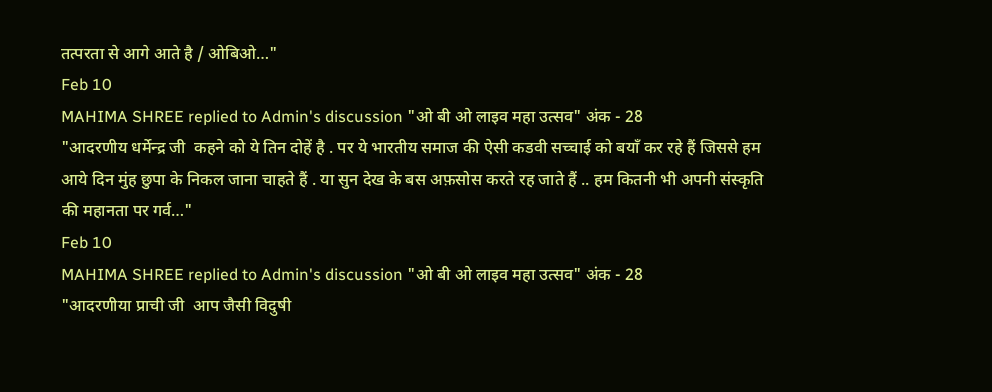तत्परता से आगे आते है / ओबिओ…"
Feb 10
MAHIMA SHREE replied to Admin's discussion "ओ बी ओ लाइव महा उत्सव" अंक - 28
"आदरणीय धर्मेन्द्र जी  कहने को ये तिन दोहें है . पर ये भारतीय समाज की ऐसी कडवी सच्चाई को बयाँ कर रहे हैं जिससे हम आये दिन मुंह छुपा के निकल जाना चाहते हैं . या सुन देख के बस अफ़सोस करते रह जाते हैं .. हम कितनी भी अपनी संस्कृति की महानता पर गर्व…"
Feb 10
MAHIMA SHREE replied to Admin's discussion "ओ बी ओ लाइव महा उत्सव" अंक - 28
"आदरणीया प्राची जी  आप जैसी विदुषी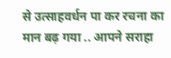से उत्साहवर्धन पा कर रचना का मान बढ़ गया .. आपने सराहा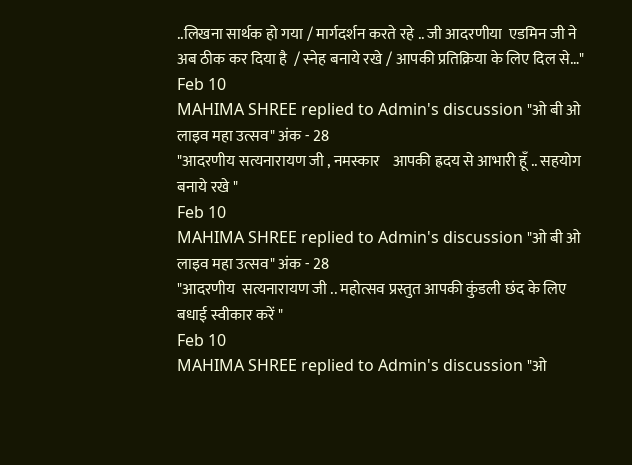..लिखना सार्थक हो गया / मार्गदर्शन करते रहे .. जी आदरणीया  एडमिन जी ने अब ठीक कर दिया है  / स्नेह बनाये रखे / आपकी प्रतिक्रिया के लिए दिल से…"
Feb 10
MAHIMA SHREE replied to Admin's discussion "ओ बी ओ लाइव महा उत्सव" अंक - 28
"आदरणीय सत्यनारायण जी , नमस्कार    आपकी ह्रदय से आभारी हूँ .. सहयोग बनाये रखे "
Feb 10
MAHIMA SHREE replied to Admin's discussion "ओ बी ओ लाइव महा उत्सव" अंक - 28
"आदरणीय  सत्यनारायण जी .. महोत्सव प्रस्तुत आपकी कुंडली छंद के लिए बधाई स्वीकार करें "
Feb 10
MAHIMA SHREE replied to Admin's discussion "ओ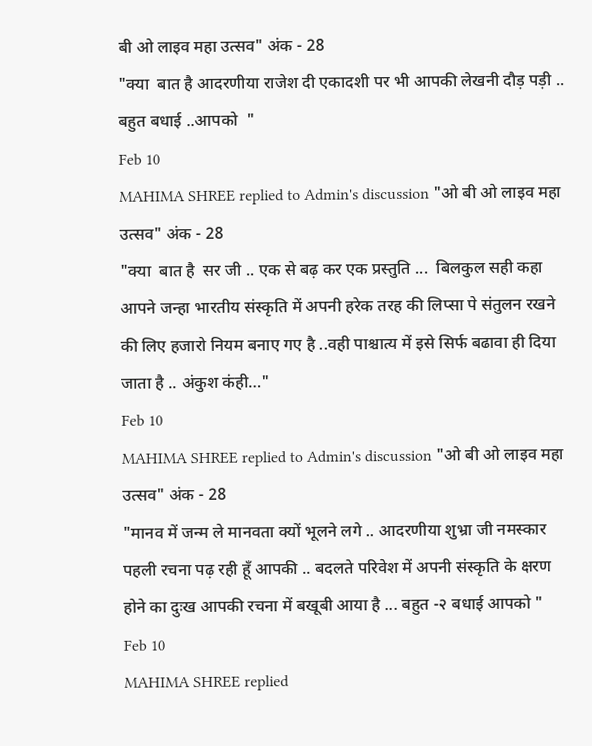बी ओ लाइव महा उत्सव" अंक - 28
"क्या  बात है आदरणीया राजेश दी एकादशी पर भी आपकी लेखनी दौड़ पड़ी .. बहुत बधाई ..आपको  "
Feb 10
MAHIMA SHREE replied to Admin's discussion "ओ बी ओ लाइव महा उत्सव" अंक - 28
"क्या  बात है  सर जी .. एक से बढ़ कर एक प्रस्तुति ...  बिलकुल सही कहा आपने जन्हा भारतीय संस्कृति में अपनी हरेक तरह की लिप्सा पे संतुलन रखने की लिए हजारो नियम बनाए गए है ..वही पाश्चात्य में इसे सिर्फ बढावा ही दिया जाता है .. अंकुश कंही…"
Feb 10
MAHIMA SHREE replied to Admin's discussion "ओ बी ओ लाइव महा उत्सव" अंक - 28
"मानव में जन्म ले मानवता क्यों भूलने लगे .. आदरणीया शुभ्रा जी नमस्कार  पहली रचना पढ़ रही हूँ आपकी .. बदलते परिवेश में अपनी संस्कृति के क्षरण होने का दुःख आपकी रचना में बखूबी आया है ... बहुत -२ बधाई आपको "
Feb 10
MAHIMA SHREE replied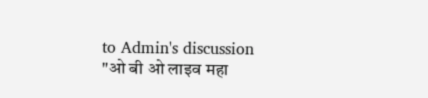to Admin's discussion "ओ बी ओ लाइव महा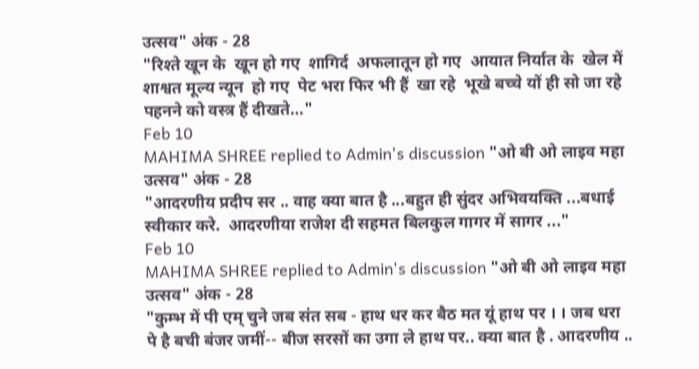उत्सव" अंक - 28
"रिश्ते खून के  खून हो गए  शागिर्द  अफलातून हो गए  आयात निर्यात के  खेल में  शाश्वत मूल्य न्यून  हो गए  पेट भरा फिर भी हैं  खा रहे  भूखे बच्चे यों ही सो जा रहे  पहनने को वस्त्र हैं दीखते…"
Feb 10
MAHIMA SHREE replied to Admin's discussion "ओ बी ओ लाइव महा उत्सव" अंक - 28
"आदरणीय प्रदीप सर .. वाह क्या बात है ...बहुत ही सुंदर अभिवयक्ति ...बधाई स्वीकार करे.  आदरणीया राजेश दी सहमत बिलकुल गागर में सागर ..."
Feb 10
MAHIMA SHREE replied to Admin's discussion "ओ बी ओ लाइव महा उत्सव" अंक - 28
"कुम्भ में पी एम् चुने जब संत सब - हाथ धर कर बैठ मत यूं हाथ पर । । जब धरा पे है बची बंजर जमीं-- बीज सरसों का उगा ले हाथ पर.. क्या बात है . आदरणीय ..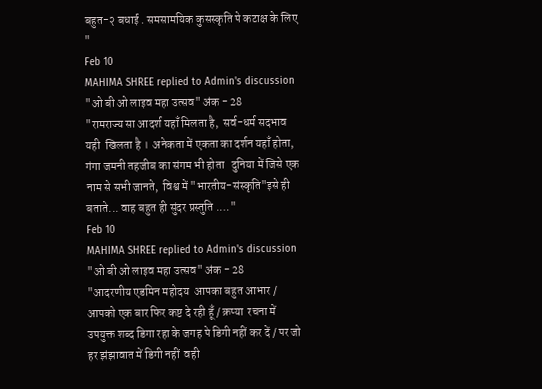बहुत-२ बधाई . समसामयिक कुसस्कृति पे कटाक्ष के लिए "
Feb 10
MAHIMA SHREE replied to Admin's discussion "ओ बी ओ लाइव महा उत्सव" अंक - 28
"रामराज्य सा आदर्श यहाँ मिलता है,  सर्व-धर्म सदभाव यही  खिलता है ।  अनेकता में एकता का दर्शन यहाँ होता,  गंगा जमनी तहजीब का संगम भी होता   दुनिया में जिसे एक नाम से सभी जानते,  विश्व में "भारतीय-संस्कृति"इसे ही बताते... वाह बहुत ही सुंदर प्रस्तुति .…"
Feb 10
MAHIMA SHREE replied to Admin's discussion "ओ बी ओ लाइव महा उत्सव" अंक - 28
"आदरणीय एडमिन महोदय  आपका बहुत आभार / आपको एक बार फिर कष्ट दे रही हूँ / क्रप्या  रचना में उपयुक्त शब्द डिगा रहा के जगह पे डिगी नहीं कर दें / पर जो हर झंझावात में डिगी नहीं  वही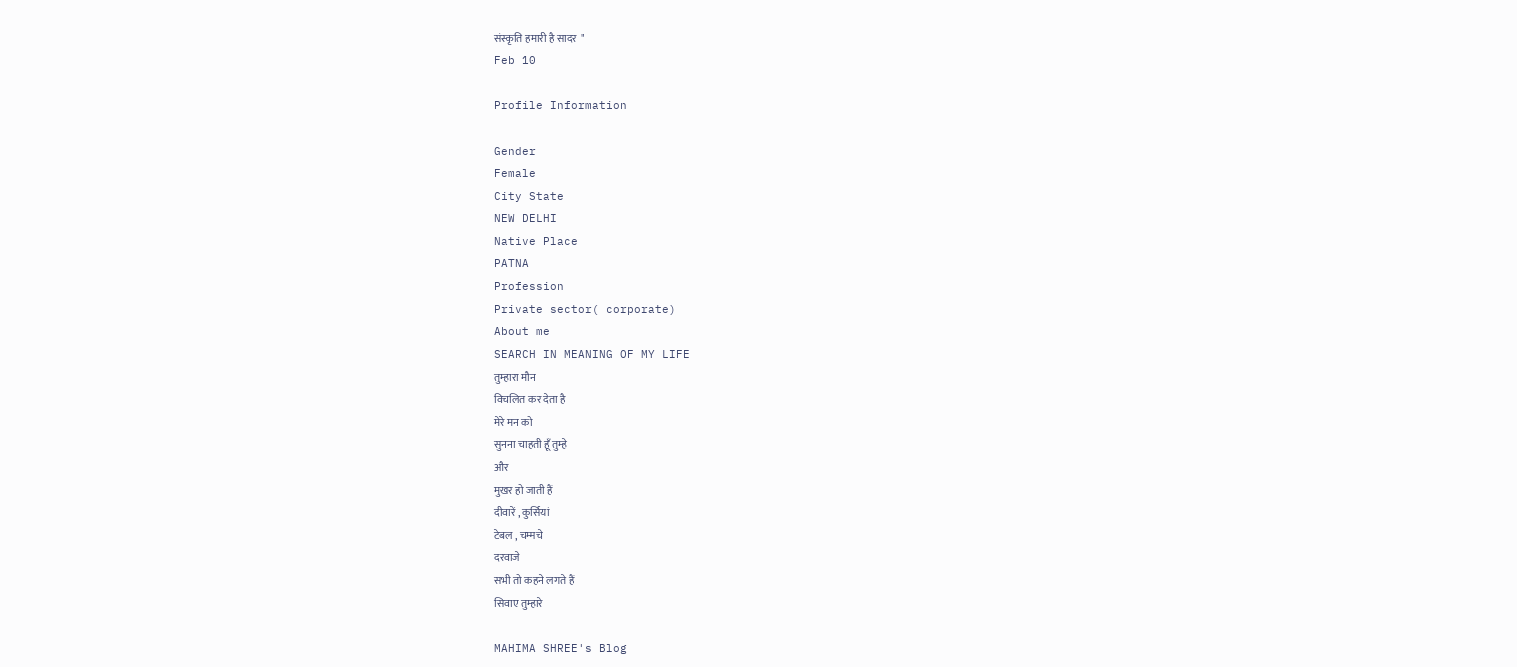संस्कृति हमारी है सादर  "
Feb 10

Profile Information

Gender
Female
City State
NEW DELHI
Native Place
PATNA
Profession
Private sector( corporate)
About me
SEARCH IN MEANING OF MY LIFE
तुम्हारा मौन
विचलित कर देता है
मेरे मन को
सुनना चाहती हूँ तुम्हे
और
मुखर हो जाती हैं
दीवारें , कुर्सियां
टेबल , चम्मचे
दरवाजे
सभी तो कहने लगते हैं
सिवाए तुम्हारे

MAHIMA SHREE's Blog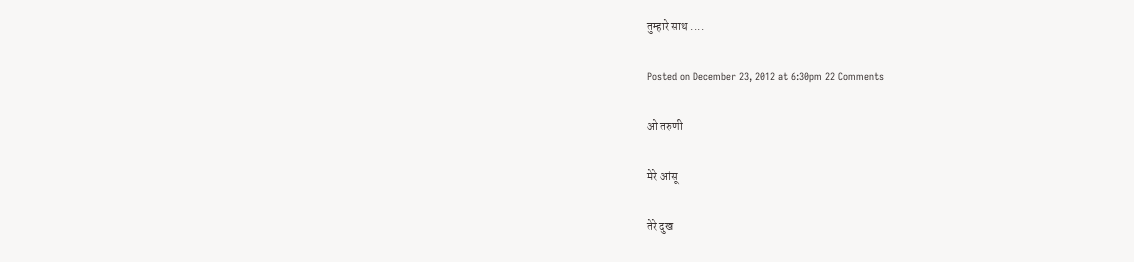तुम्हारे साथ ....

Posted on December 23, 2012 at 6:30pm 22 Comments

ओ तरुणी

मेरे आंसू

तेरे दुख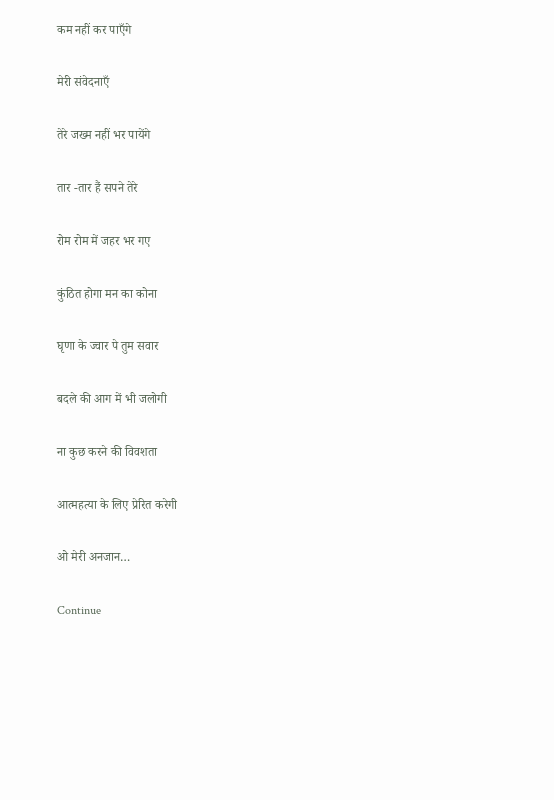कम नहीं कर पाएँगे

मेरी संवेदनाएँ

तेरे जख्म नहीं भर पायेंगे

तार -तार हैं सपने तेरे

रोम रोम में जहर भर गए

कुंठित होगा मन का कोना

घृणा के ज्वार पे तुम सवार

बदले की आग में भी जलोगी

ना कुछ करने की विवशता

आत्महत्या के लिए प्रेरित करेगी

ओ मेरी अनजान…

Continue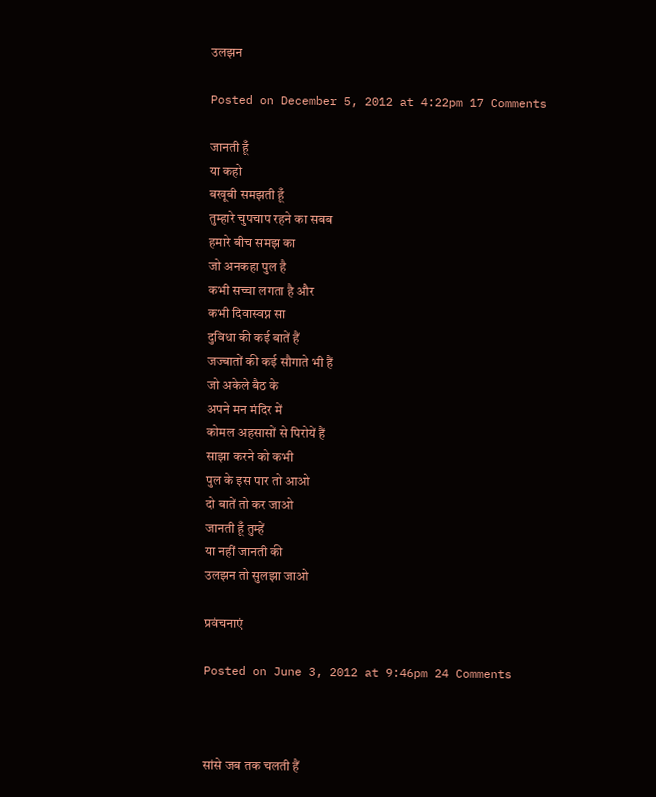उलझन

Posted on December 5, 2012 at 4:22pm 17 Comments

जानती हूँ
या कहो
बखूबी समझती हूँ
तुम्हारे चुपचाप रहने का सबब
हमारे बीच समझ का
जो अनकहा पुल है
कभी सच्चा लगता है और
कभी दिवास्वप्न सा
दुविधा की कई बातें हैं
जज्बातों की कई सौगाते भी हैं
जो अकेले बैठ के
अपने मन मंदिर में
कोमल अहसासों से पिरोयें हैं
साझा करने को कभी
पुल के इस पार तो आओ
दो बातें तो कर जाओ
जानती हूँ तुम्हें
या नहीं जानती की
उलझन तो सुलझा जाओ

प्रवंचनाएं

Posted on June 3, 2012 at 9:46pm 24 Comments



सांसे जब तक चलती हैं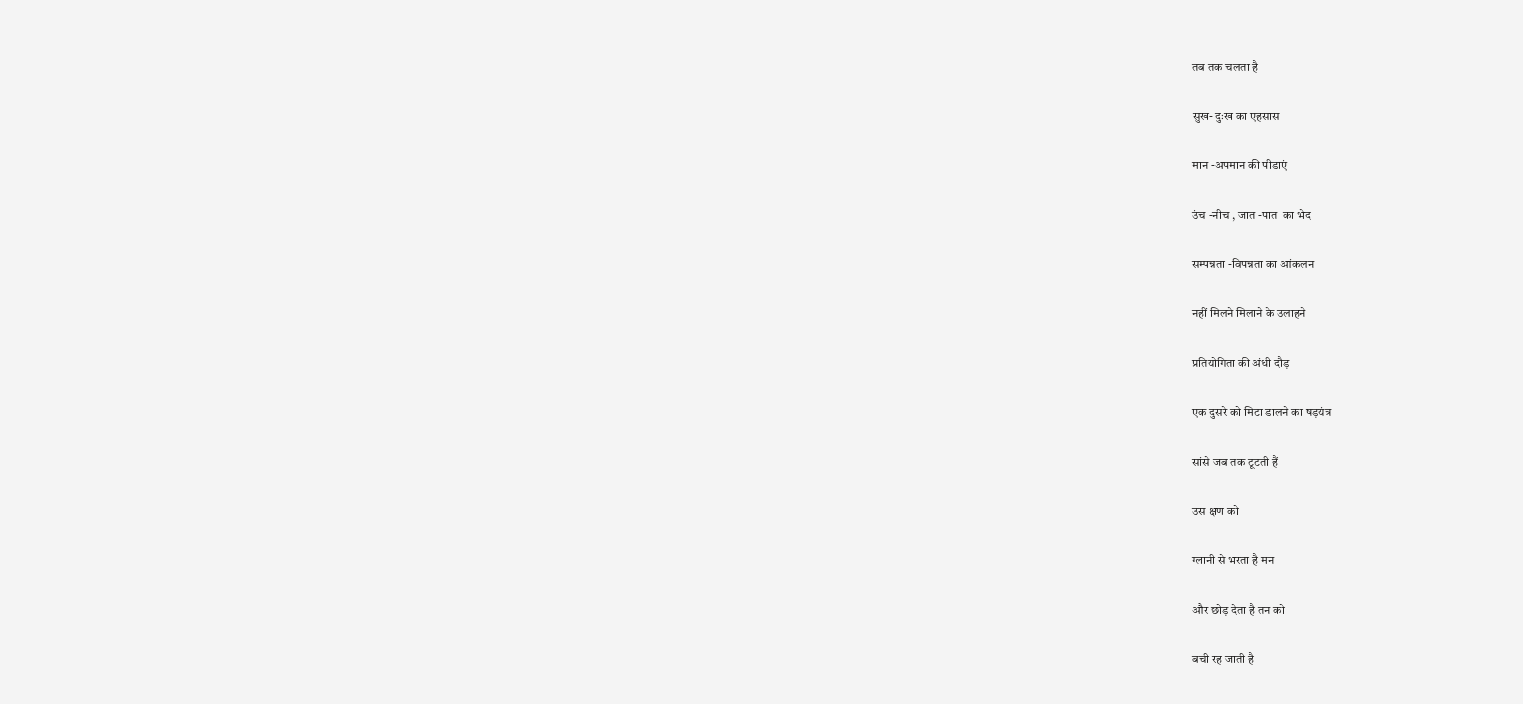तब तक चलता है

सुख- दुःख का एहसास

मान -अपमान की पीडाएं

उंच -नीच , जात -पात  का भेद

सम्पन्नता -विपन्नता का आंकलन

नहीं मिलने मिलाने के उलाहने

प्रतियोगिता की अंधी दौड़

एक दुसरे को मिटा डालने का षड़यंत्र

सांसे जब तक टूटती हैं

उस क्षण को

ग्लानी से भरता है मन

और छोड़ देता है तन को

बची रह जाती है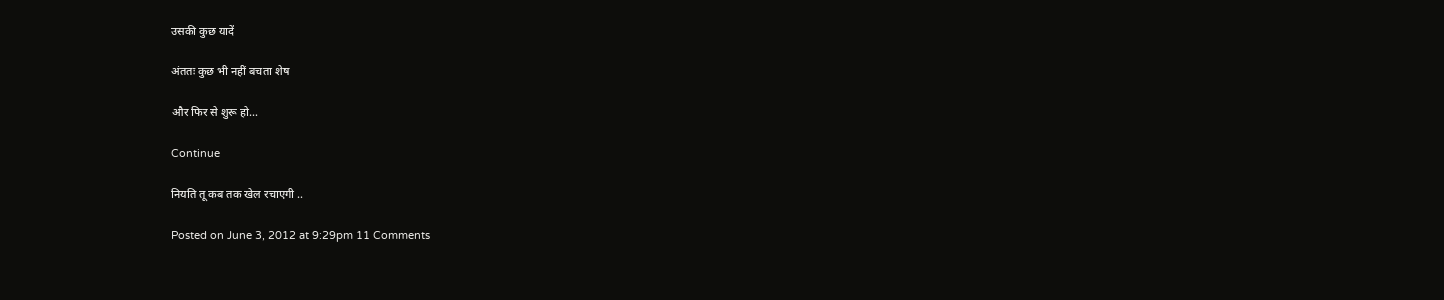उसकी कुछ यादें

अंततः कुछ भी नहीं बचता शेष

और फिर से शुरू हो…

Continue

नियति तू कब तक खेल रचाएगी ..

Posted on June 3, 2012 at 9:29pm 11 Comments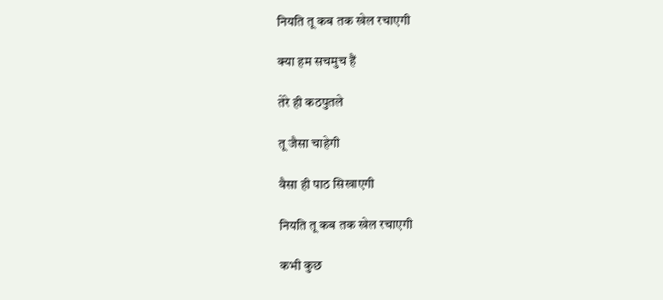नियति तू कब तक खेल रचाएगी

क्या हम सचमुच हैं

तेरे ही कठपुतले

तू जैसा चाहेगी

वैसा ही पाठ सिखाएगी

नियति तू कब तक खेल रचाएगी

कभी कुछ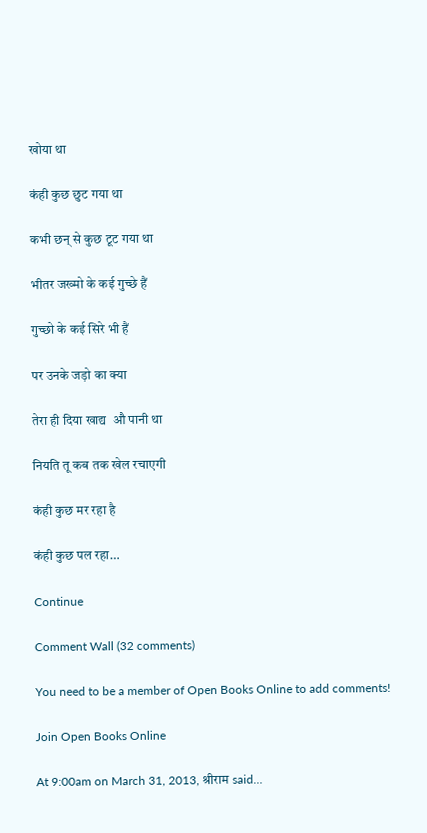खोया था

कंही कुछ छुट गया था

कभी छन् से कुछ टूट गया था

भीतर जख्मो के कई गुच्छे हैं

गुच्छो के कई सिरे भी हैं

पर उनके जड़ो का क्या

तेरा ही दिया खाद्य  औ पानी था

नियति तू कब तक खेल रचाएगी

कंही कुछ मर रहा है

कंही कुछ पल रहा…

Continue

Comment Wall (32 comments)

You need to be a member of Open Books Online to add comments!

Join Open Books Online

At 9:00am on March 31, 2013, श्रीराम said…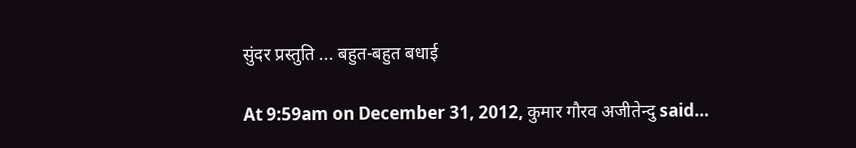सुंदर प्रस्तुति ... बहुत-बहुत बधाई

At 9:59am on December 31, 2012, कुमार गौरव अजीतेन्दु said…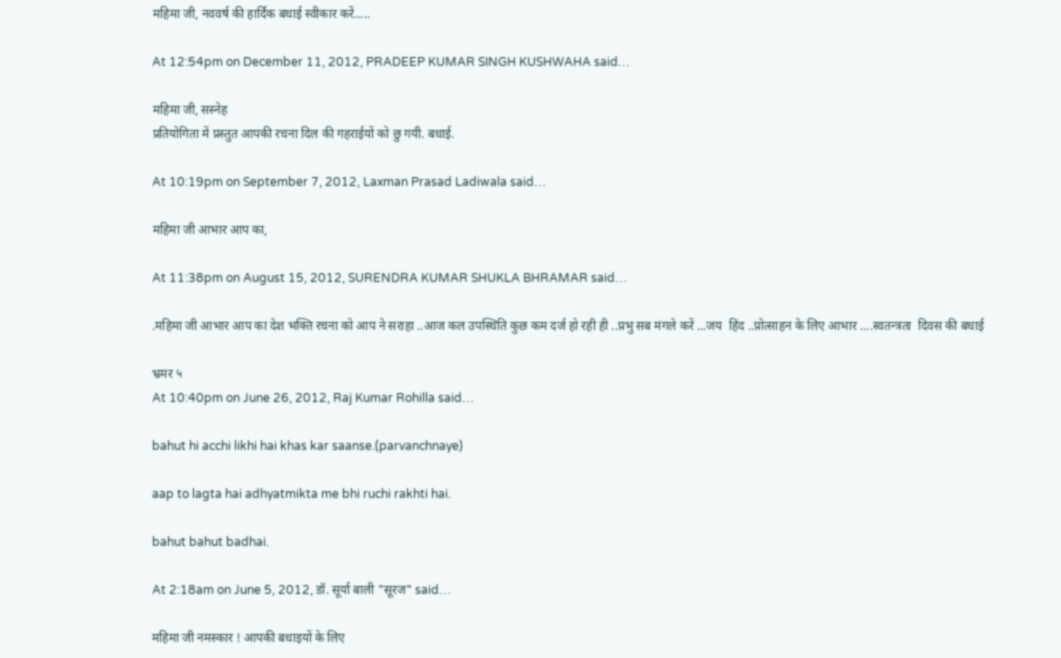महिमा जी, नववर्ष की हार्दिक बधाई स्वीकार करें.....

At 12:54pm on December 11, 2012, PRADEEP KUMAR SINGH KUSHWAHA said…

महिमा जी, सस्नेह
प्रतियोगिता में प्रस्तुत आपकी रचना दिल की गहराईयों को छु गयी. बधाई.

At 10:19pm on September 7, 2012, Laxman Prasad Ladiwala said…

महिमा जी आभार आप का,

At 11:38pm on August 15, 2012, SURENDRA KUMAR SHUKLA BHRAMAR said…

.महिमा जी आभार आप का देश भक्ति रचना को आप ने सराहा ..आज कल उपस्थिति कुछ कम दर्ज हो रही ही ..प्रभु सब मंगले करें ...जय  हिंद ..प्रोत्साहन के लिए आभार ....स्वतन्त्रता  दिवस की बधाई

भ्रमर ५
At 10:40pm on June 26, 2012, Raj Kumar Rohilla said…

bahut hi acchi likhi hai khas kar saanse.(parvanchnaye)

aap to lagta hai adhyatmikta me bhi ruchi rakhti hai.

bahut bahut badhai.

At 2:18am on June 5, 2012, डॉ. सूर्या बाली "सूरज" said…

महिमा जी नमस्कार ! आपकी बधाइयों के लिए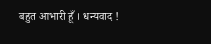बहुत आभारी हूँ । धन्यवाद !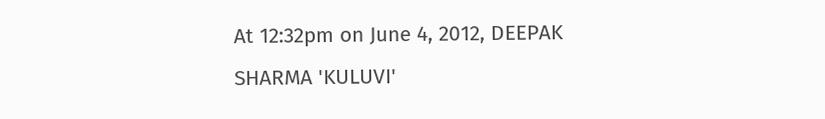At 12:32pm on June 4, 2012, DEEPAK SHARMA 'KULUVI'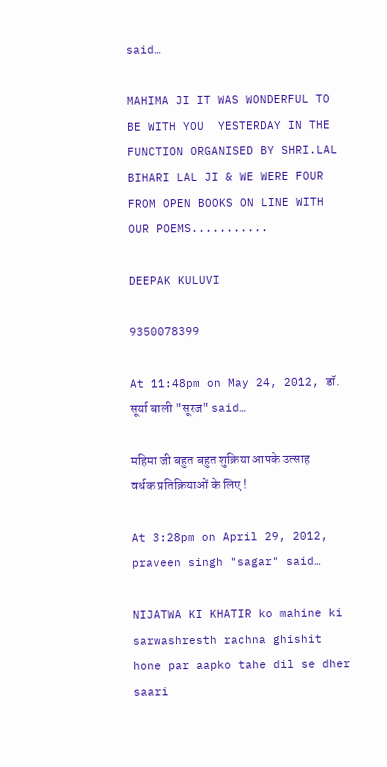said…

MAHIMA JI IT WAS WONDERFUL TO BE WITH YOU  YESTERDAY IN THE FUNCTION ORGANISED BY SHRI.LAL BIHARI LAL JI & WE WERE FOUR FROM OPEN BOOKS ON LINE WITH OUR POEMS...........

DEEPAK KULUVI

9350078399

At 11:48pm on May 24, 2012, डॉ. सूर्या बाली "सूरज" said…

महिमा जी बहुत बहुत शुक्रिया आपके उत्साह वर्धक प्रतिक्रियाओं के लिए !

At 3:28pm on April 29, 2012, praveen singh "sagar" said…

NIJATWA KI KHATIR ko mahine ki sarwashresth rachna ghishit hone par aapko tahe dil se dher saari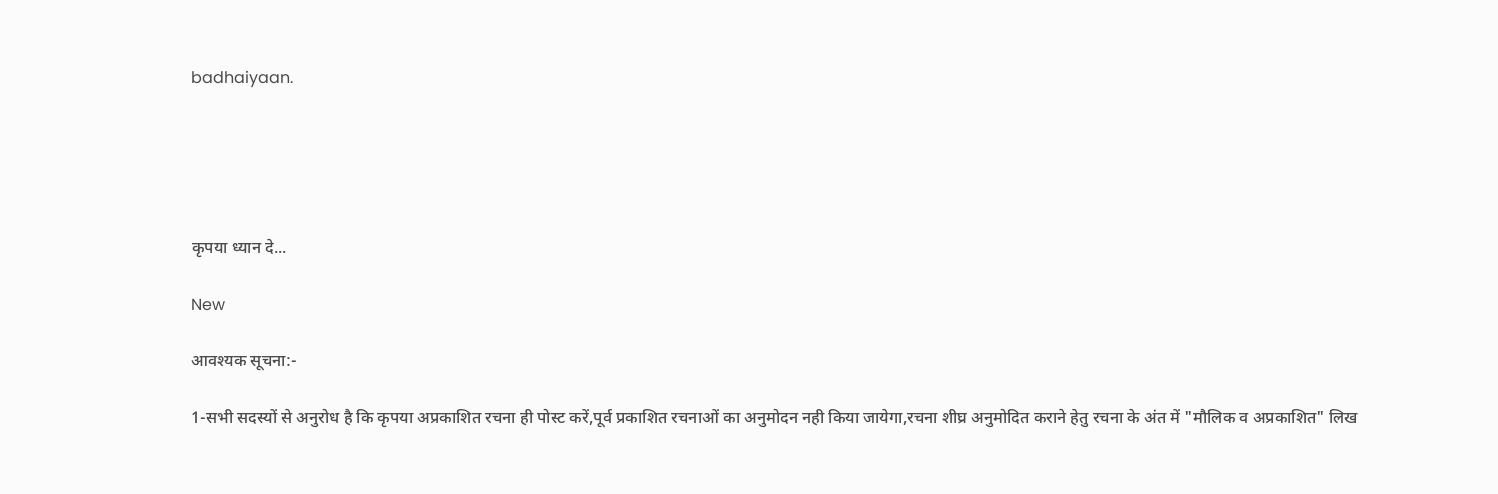badhaiyaan.





कृपया ध्यान दे...

New

आवश्यक सूचना:-

1-सभी सदस्यों से अनुरोध है कि कृपया अप्रकाशित रचना ही पोस्ट करें,पूर्व प्रकाशित रचनाओं का अनुमोदन नही किया जायेगा,रचना शीघ्र अनुमोदित कराने हेतु रचना के अंत में "मौलिक व अप्रकाशित" लिख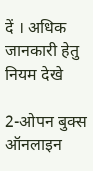दें । अधिक जानकारी हेतु नियम देखे

2-ओपन बुक्स ऑनलाइन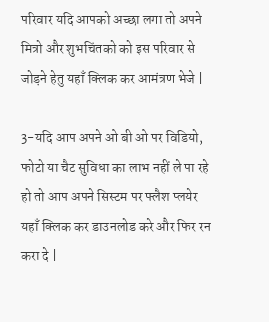परिवार यदि आपको अच्छा लगा तो अपने मित्रो और शुभचिंतको को इस परिवार से जोड़ने हेतु यहाँ क्लिक कर आमंत्रण भेजे |

3-यदि आप अपने ओ बी ओ पर विडियो, फोटो या चैट सुविधा का लाभ नहीं ले पा रहे हो तो आप अपने सिस्टम पर फ्लैश प्लयेर यहाँ क्लिक कर डाउनलोड करे और फिर रन करा दे |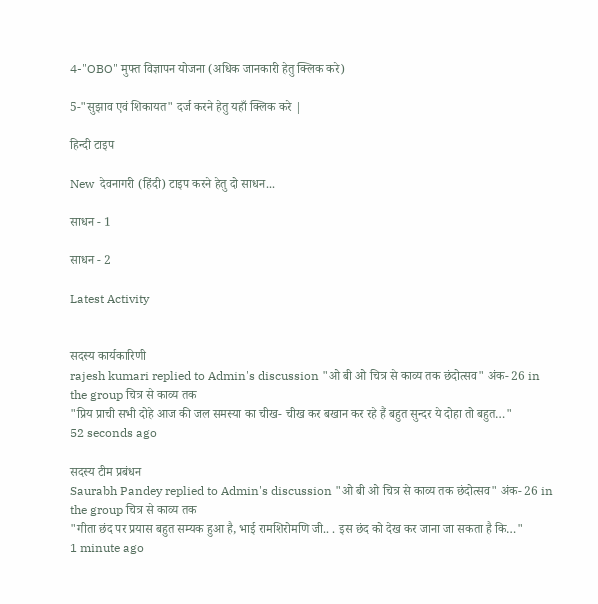4-"OBO" मुफ्त विज्ञापन योजना (अधिक जानकारी हेतु क्लिक करे)

5-"सुझाव एवं शिकायत" दर्ज करने हेतु यहाँ क्लिक करे |

हिन्दी टाइप

New  देवनागरी (हिंदी) टाइप करने हेतु दो साधन...

साधन - 1

साधन - 2

Latest Activity


सदस्य कार्यकारिणी
rajesh kumari replied to Admin's discussion "ओ बी ओ चित्र से काव्य तक छंदोत्सव" अंक- 26 in the group चित्र से काव्य तक
"प्रिय प्राची सभी दोहे आज की जल समस्या का चीख- चीख कर बखान कर रहे हैं बहुत सुन्दर ये दोहा तो बहुत…"
52 seconds ago

सदस्य टीम प्रबंधन
Saurabh Pandey replied to Admin's discussion "ओ बी ओ चित्र से काव्य तक छंदोत्सव" अंक- 26 in the group चित्र से काव्य तक
"गीता छंद पर प्रयास बहुत सम्यक हुआ है, भाई रामशिरोमणि जी.. . इस छंद को देख कर जाना जा सकता है कि…"
1 minute ago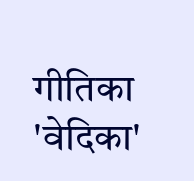गीतिका 'वेदिका'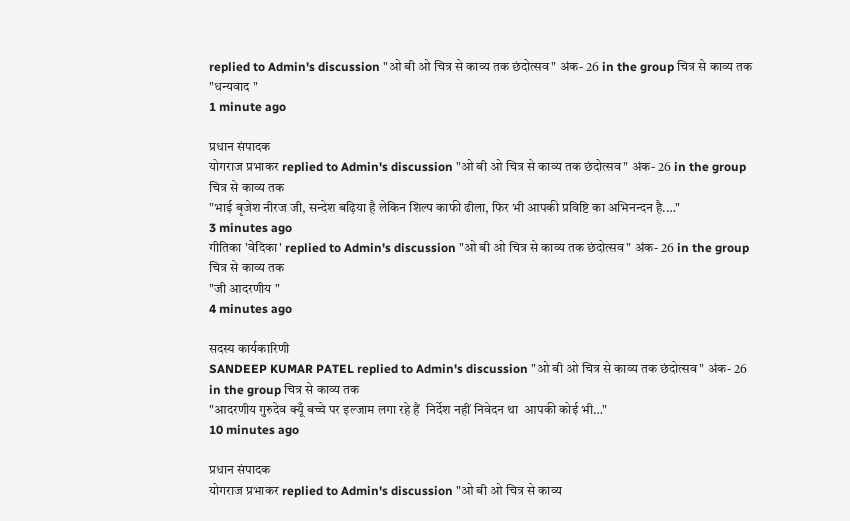replied to Admin's discussion "ओ बी ओ चित्र से काव्य तक छंदोत्सव" अंक- 26 in the group चित्र से काव्य तक
"धन्यवाद "
1 minute ago

प्रधान संपादक
योगराज प्रभाकर replied to Admin's discussion "ओ बी ओ चित्र से काव्य तक छंदोत्सव" अंक- 26 in the group चित्र से काव्य तक
"भाई बृजेश नीरज जी, सन्देश बढ़िया है लेकिन शिल्प काफी ढीला, फिर भी आपकी प्रविष्टि का अभिनन्दन है.…"
3 minutes ago
गीतिका 'वेदिका' replied to Admin's discussion "ओ बी ओ चित्र से काव्य तक छंदोत्सव" अंक- 26 in the group चित्र से काव्य तक
"जी आदरणीय "
4 minutes ago

सदस्य कार्यकारिणी
SANDEEP KUMAR PATEL replied to Admin's discussion "ओ बी ओ चित्र से काव्य तक छंदोत्सव" अंक- 26 in the group चित्र से काव्य तक
"आदरणीय गुरुदेव क्यूँ बच्चे पर इल्जाम लगा रहे हैं  निर्देश नहीं निवेदन था  आपकी कोई भी…"
10 minutes ago

प्रधान संपादक
योगराज प्रभाकर replied to Admin's discussion "ओ बी ओ चित्र से काव्य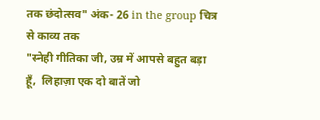तक छंदोत्सव" अंक- 26 in the group चित्र से काव्य तक
"स्नेही गीतिका जी, उम्र में आपसे बहुत बड़ा हूँ,  लिहाज़ा एक दो बातें जो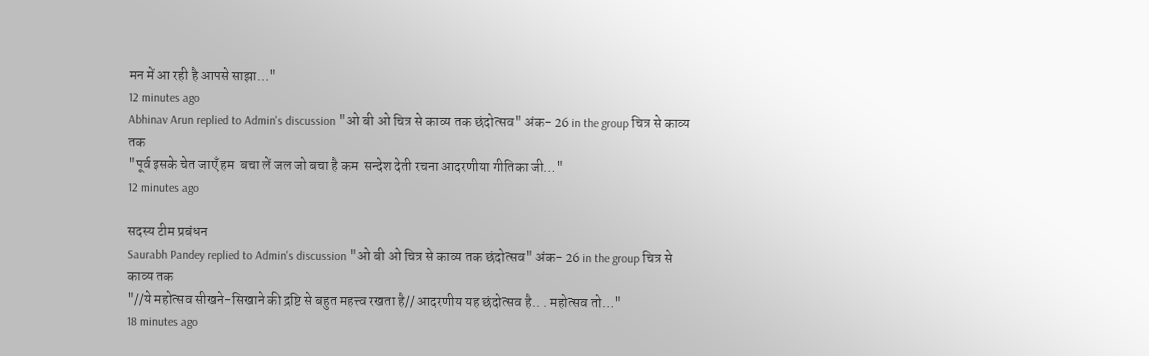मन में आ रही है आपसे साझा…"
12 minutes ago
Abhinav Arun replied to Admin's discussion "ओ बी ओ चित्र से काव्य तक छंदोत्सव" अंक- 26 in the group चित्र से काव्य तक
"पूर्व इसके चेत जाएँ हम  बचा लें जल जो बचा है कम  सन्देश देती रचना आदरणीया गीतिका जी…"
12 minutes ago

सदस्य टीम प्रबंधन
Saurabh Pandey replied to Admin's discussion "ओ बी ओ चित्र से काव्य तक छंदोत्सव" अंक- 26 in the group चित्र से काव्य तक
"//ये महोत्सव सीखने-सिखाने की द्रष्टि से बहुत महत्त्व रखता है// आदरणीय यह छंदोत्सव है.. . महोत्सव तो…"
18 minutes ago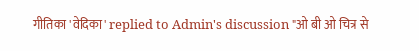गीतिका 'वेदिका' replied to Admin's discussion "ओ बी ओ चित्र से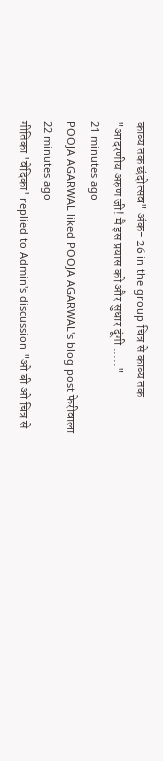काव्य तक छंदोत्सव" अंक- 26 in the group चित्र से काव्य तक
"आदरणीय अरुण जी! मै इस प्रयास को और सुधार दूंगी ....."
21 minutes ago
POOJA AGARWAL liked POOJA AGARWAL's blog post फेरीवाला
22 minutes ago
गीतिका 'वेदिका' replied to Admin's discussion "ओ बी ओ चित्र से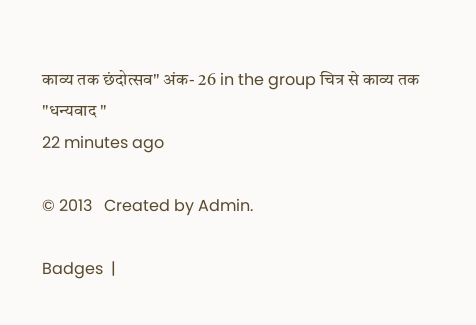काव्य तक छंदोत्सव" अंक- 26 in the group चित्र से काव्य तक
"धन्यवाद "
22 minutes ago

© 2013   Created by Admin.

Badges  |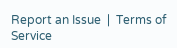Report an Issue  |  Terms of Service